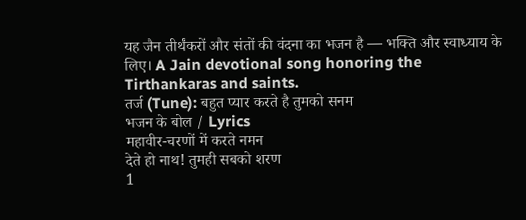यह जैन तीर्थंकरों और संतों की वंदना का भजन है — भक्ति और स्वाध्याय के लिए। A Jain devotional song honoring the Tirthankaras and saints.
तर्ज (Tune): बहुत प्यार करते है तुमको सनम
भजन के बोल / Lyrics
महावीर-चरणों में करते नमन
देते हो नाथ! तुमही सबको शरण
1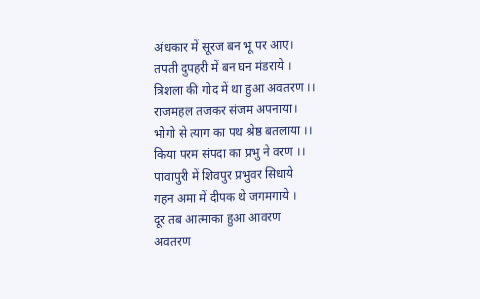अंधकार में सूरज बन भू पर आए।
तपती दुपहरी में बन घन मंडराये ।
त्रिशला की गोद में था हुआ अवतरण ।।
राजमहल तजकर संजम अपनाया।
भोगो से त्याग का पथ श्रेष्ठ बतलाया ।।
किया परम संपदा का प्रभु ने वरण ।।
पावापुरी में शिवपुर प्रभुवर सिधाये
गहन अमा में दीपक थे जगमगाये ।
दूर तब आत्माका हुआ आवरण
अवतरण